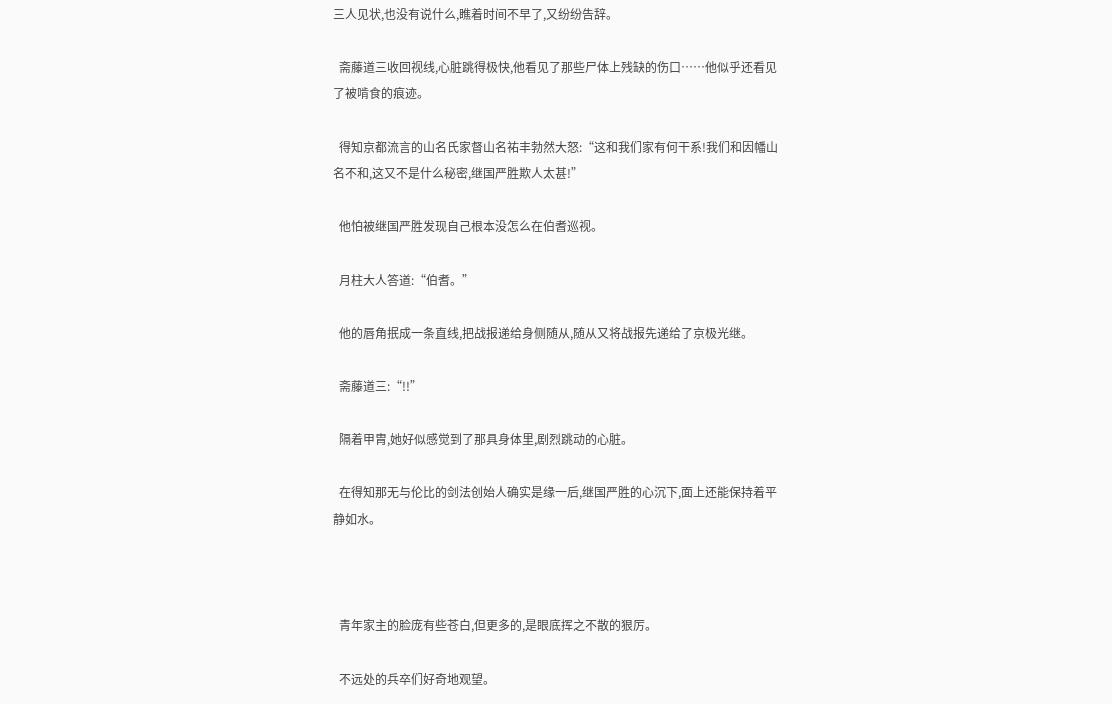三人见状,也没有说什么,瞧着时间不早了,又纷纷告辞。

  斋藤道三收回视线,心脏跳得极快,他看见了那些尸体上残缺的伤口……他似乎还看见了被啃食的痕迹。

  得知京都流言的山名氏家督山名祐丰勃然大怒:“这和我们家有何干系!我们和因幡山名不和,这又不是什么秘密,继国严胜欺人太甚!”

  他怕被继国严胜发现自己根本没怎么在伯耆巡视。

  月柱大人答道:“伯耆。”

  他的唇角抿成一条直线,把战报递给身侧随从,随从又将战报先递给了京极光继。

  斋藤道三:“!!”

  隔着甲胄,她好似感觉到了那具身体里,剧烈跳动的心脏。

  在得知那无与伦比的剑法创始人确实是缘一后,继国严胜的心沉下,面上还能保持着平静如水。



  青年家主的脸庞有些苍白,但更多的,是眼底挥之不散的狠厉。

  不远处的兵卒们好奇地观望。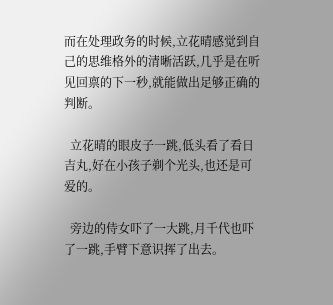而在处理政务的时候,立花晴感觉到自己的思维格外的清晰活跃,几乎是在听见回禀的下一秒,就能做出足够正确的判断。

  立花晴的眼皮子一跳,低头看了看日吉丸,好在小孩子剃个光头,也还是可爱的。

  旁边的侍女吓了一大跳,月千代也吓了一跳,手臂下意识挥了出去。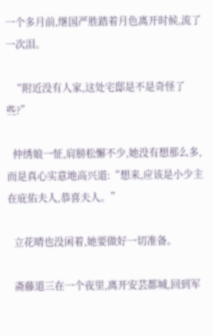一个多月前,继国严胜踏着月色离开时候,流了一次泪。

  “附近没有人家,这处宅邸是不是奇怪了些?”

  仲绣娘一怔,肩膀松懈不少,她没有想那么多,而是真心实意地高兴道:“想来,应该是小少主在庇佑夫人,恭喜夫人。”

  立花晴也没闲着,她要做好一切准备。

  斋藤道三在一个夜里,离开安芸都城,回到军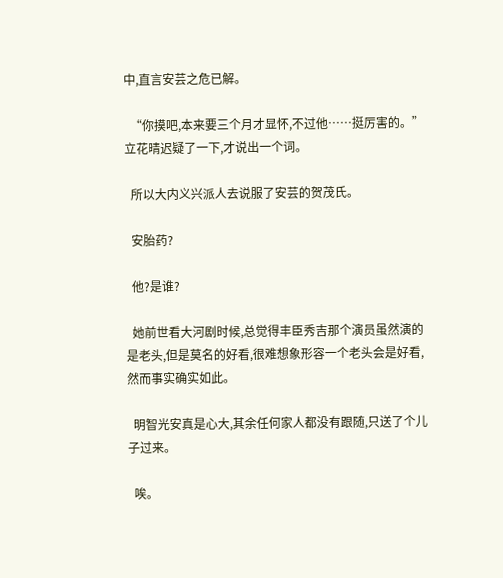中,直言安芸之危已解。

  “你摸吧,本来要三个月才显怀,不过他……挺厉害的。”立花晴迟疑了一下,才说出一个词。

  所以大内义兴派人去说服了安芸的贺茂氏。

  安胎药?

  他?是谁?

  她前世看大河剧时候,总觉得丰臣秀吉那个演员虽然演的是老头,但是莫名的好看,很难想象形容一个老头会是好看,然而事实确实如此。

  明智光安真是心大,其余任何家人都没有跟随,只送了个儿子过来。

  唉。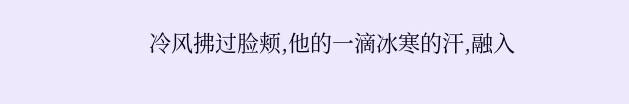冷风拂过脸颊,他的一滴冰寒的汗,融入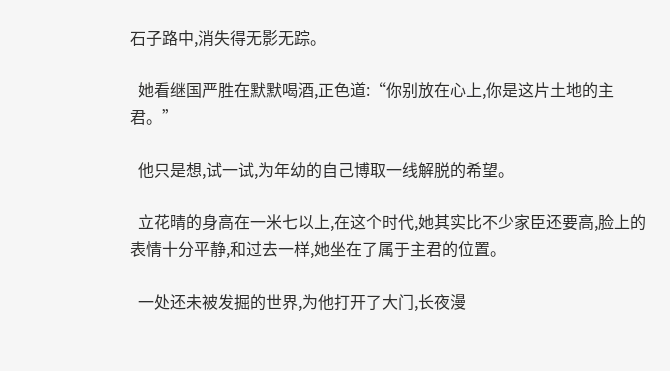石子路中,消失得无影无踪。

  她看继国严胜在默默喝酒,正色道:“你别放在心上,你是这片土地的主君。”

  他只是想,试一试,为年幼的自己博取一线解脱的希望。

  立花晴的身高在一米七以上,在这个时代,她其实比不少家臣还要高,脸上的表情十分平静,和过去一样,她坐在了属于主君的位置。

  一处还未被发掘的世界,为他打开了大门,长夜漫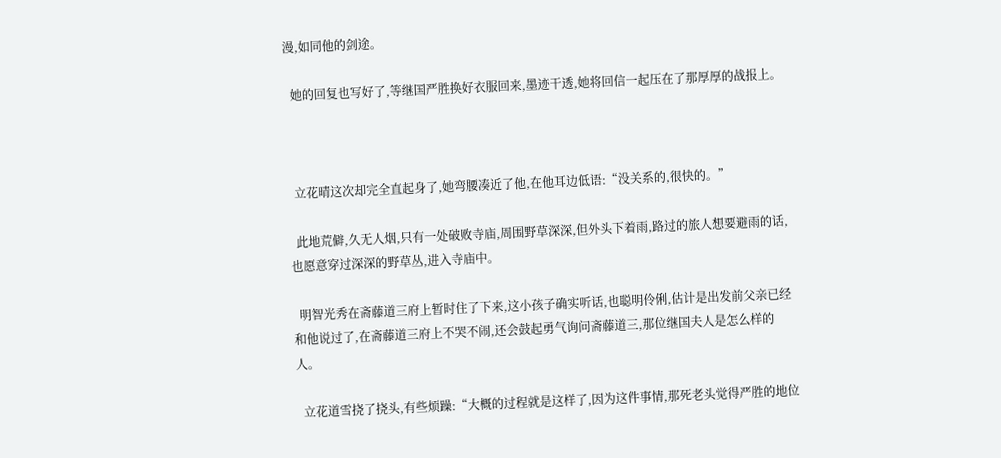漫,如同他的剑途。

  她的回复也写好了,等继国严胜换好衣服回来,墨迹干透,她将回信一起压在了那厚厚的战报上。



  立花晴这次却完全直起身了,她弯腰凑近了他,在他耳边低语:“没关系的,很快的。”

  此地荒僻,久无人烟,只有一处破败寺庙,周围野草深深,但外头下着雨,路过的旅人想要避雨的话,也愿意穿过深深的野草丛,进入寺庙中。

  明智光秀在斋藤道三府上暂时住了下来,这小孩子确实听话,也聪明伶俐,估计是出发前父亲已经和他说过了,在斋藤道三府上不哭不闹,还会鼓起勇气询问斋藤道三,那位继国夫人是怎么样的人。

  立花道雪挠了挠头,有些烦躁:“大概的过程就是这样了,因为这件事情,那死老头觉得严胜的地位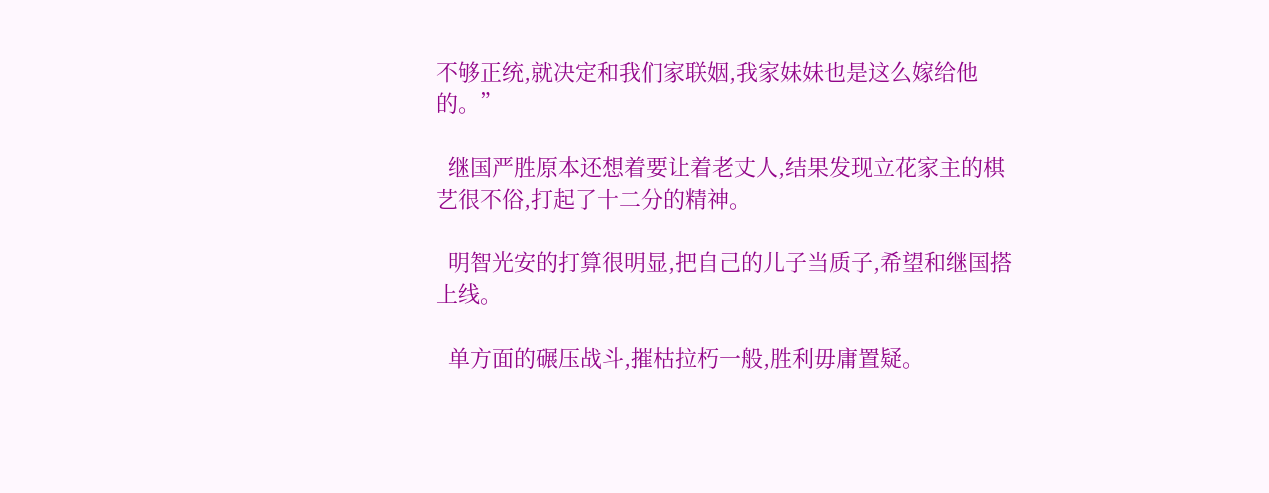不够正统,就决定和我们家联姻,我家妹妹也是这么嫁给他的。”

  继国严胜原本还想着要让着老丈人,结果发现立花家主的棋艺很不俗,打起了十二分的精神。

  明智光安的打算很明显,把自己的儿子当质子,希望和继国搭上线。

  单方面的碾压战斗,摧枯拉朽一般,胜利毋庸置疑。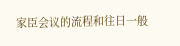家臣会议的流程和往日一般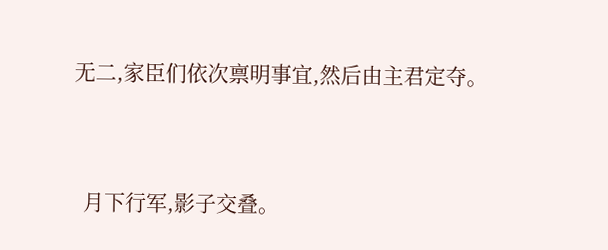无二,家臣们依次禀明事宜,然后由主君定夺。



  月下行军,影子交叠。